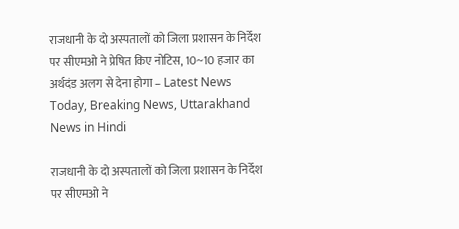राजधानी के दो अस्पतालों को जिला प्रशासन के निर्देश पर सीएमओ ने प्रेषित किए नोटिस, 10~10 हजार का अर्थदंड अलग से देना होगा – Latest News Today, Breaking News, Uttarakhand News in Hindi

राजधानी के दो अस्पतालों को जिला प्रशासन के निर्देश पर सीएमओ ने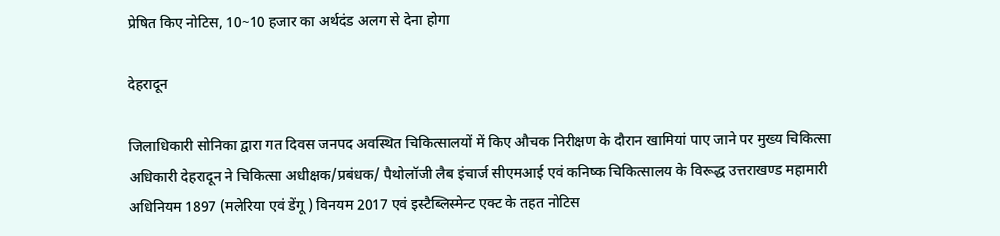प्रेषित किए नोटिस, 10~10 हजार का अर्थदंड अलग से देना होगा

देहरादून

जिलाधिकारी सोनिका द्वारा गत दिवस जनपद अवस्थित चिकित्सालयों में किए औचक निरीक्षण के दौरान खामियां पाए जाने पर मुख्य चिकित्सा अधिकारी देहरादून ने चिकित्सा अधीक्षक/प्रबंधक/ पैथोलॉजी लैब इंचार्ज सीएमआई एवं कनिष्क चिकित्सालय के विरूद्ध उत्तराखण्ड महामारी अधिनियम 1897 (मलेरिया एवं डेंगू ) विनयम 2017 एवं इस्टैब्लिस्मेन्ट एक्ट के तहत नोटिस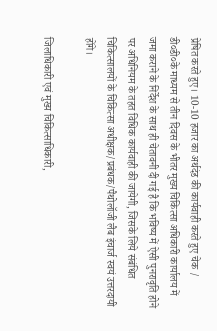प्रेषित करते हुए। 10-10 हजार का अर्थदंड की कार्यवाही करते हुए चेक / डी०डी०के माध्यम से तीन दिवस के भीतर मुख्य चिकित्सा अधिकारी कार्यालय में जमा कराने के निर्देश के साथ ही चेतावनी दी गई है कि भविष्य में ऐसी पुनरावृति होने पर अधिनियम के तहत विधिक कार्यवाही की जायेगी, जिसके लिये संबंधित चिकित्सालयों के चिकित्सा अधीक्षक/प्रबंधक/पैथोलॉजी लैब इंचार्ज स्वयं उत्तरदायी होंगे।

जिलाधिकारी एवं मुख्य चिकित्साधिकारी,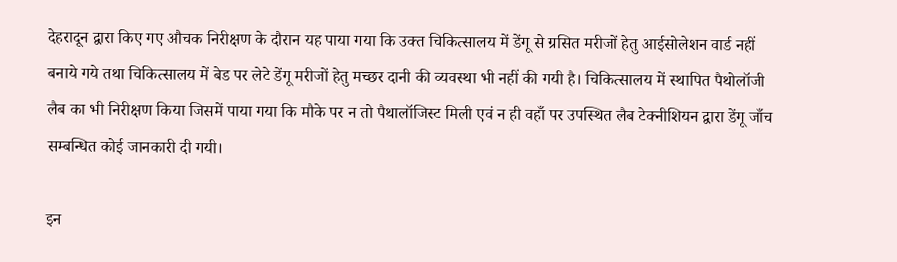देहरादून द्वारा किए गए औचक निरीक्षण के दौरान यह पाया गया कि उक्त चिकित्सालय में डेंगू से ग्रसित मरीजों हेतु आईसोलेशन वार्ड नहीं बनाये गये तथा चिकित्सालय में बेड पर लेटे डेंगू मरीजों हेतु मच्छर दानी की व्यवस्था भी नहीं की गयी है। चिकित्सालय में स्थापित पैथोलॉजी लैब का भी निरीक्षण किया जिसमें पाया गया कि मौके पर न तो पैथालॉजिस्ट मिली एवं न ही वहाँ पर उपस्थित लैब टेक्नीशियन द्वारा डेंगू जाँच सम्बन्धित कोई जानकारी दी गयी।

इन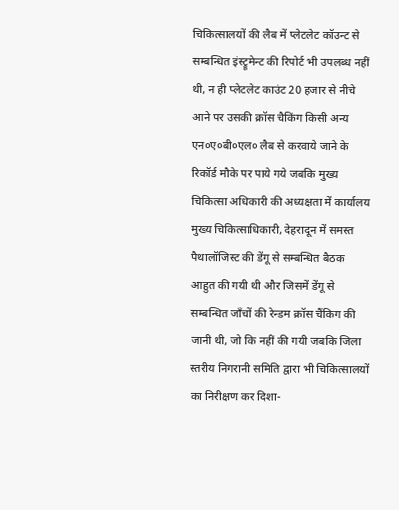चिकित्सालयों की लैब में प्लेटलेट कॉउन्ट से सम्बन्धित इंस्ट्रूमेन्ट की रिपोर्ट भी उपलब्ध नहीं थी, न ही प्लेटलेट काउंट 20 हजार से नीचे आने पर उसकी क्रॉस चैकिंग किसी अन्य एन०ए०बी०एल० लैब से करवाये जाने के रिकॉर्ड मौके पर पाये गये जबकि मुख्य चिकित्सा अधिकारी की अध्यक्षता में कार्यालय मुख्य चिकित्साधिकारी, देहरादून में समस्त पैथालॉजिस्ट की डेंगू से सम्बन्धित बैठक आहुत की गयी थी और जिसमें डेंगू से सम्बन्धित जाँचों की रेन्डम क्रॉस चैंकिग की जानी थी, जो कि नहीं की गयी जबकि जिला स्तरीय निगरानी समिति द्वारा भी चिकित्सालयों का निरीक्षण कर दिशा-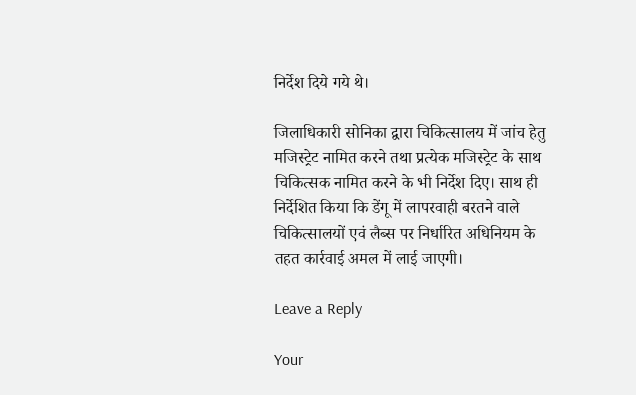निर्देश दिये गये थे।

जिलाधिकारी सोनिका द्वारा चिकित्सालय में जांच हेतु मजिस्ट्रेट नामित करने तथा प्रत्येक मजिस्ट्रेट के साथ चिकित्सक नामित करने के भी निर्देश दिए। साथ ही निर्देशित किया कि डेंगू में लापरवाही बरतने वाले चिकित्सालयों एवं लैब्स पर निर्धारित अधिनियम के तहत कार्रवाई अमल में लाई जाएगी।

Leave a Reply

Your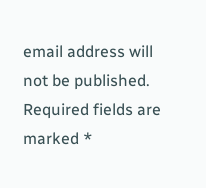email address will not be published. Required fields are marked *